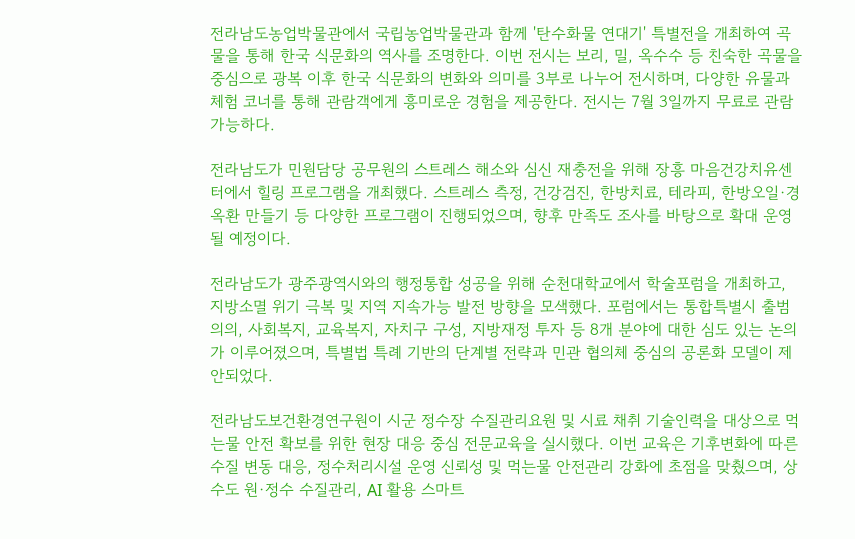전라남도농업박물관에서 국립농업박물관과 함께 '탄수화물 연대기' 특별전을 개최하여 곡물을 통해 한국 식문화의 역사를 조명한다. 이번 전시는 보리, 밀, 옥수수 등 친숙한 곡물을 중심으로 광복 이후 한국 식문화의 변화와 의미를 3부로 나누어 전시하며, 다양한 유물과 체험 코너를 통해 관람객에게 흥미로운 경험을 제공한다. 전시는 7월 3일까지 무료로 관람 가능하다.

전라남도가 민원담당 공무원의 스트레스 해소와 심신 재충전을 위해 장흥 마음건강치유센터에서 힐링 프로그램을 개최했다. 스트레스 측정, 건강검진, 한방치료, 테라피, 한방오일·경옥환 만들기 등 다양한 프로그램이 진행되었으며, 향후 만족도 조사를 바탕으로 확대 운영될 예정이다.

전라남도가 광주광역시와의 행정통합 성공을 위해 순천대학교에서 학술포럼을 개최하고, 지방소멸 위기 극복 및 지역 지속가능 발전 방향을 모색했다. 포럼에서는 통합특별시 출범 의의, 사회복지, 교육복지, 자치구 구성, 지방재정 투자 등 8개 분야에 대한 심도 있는 논의가 이루어졌으며, 특별법 특례 기반의 단계별 전략과 민관 협의체 중심의 공론화 모델이 제안되었다.

전라남도보건환경연구원이 시군 정수장 수질관리요원 및 시료 채취 기술인력을 대상으로 먹는물 안전 확보를 위한 현장 대응 중심 전문교육을 실시했다. 이번 교육은 기후변화에 따른 수질 변동 대응, 정수처리시설 운영 신뢰성 및 먹는물 안전관리 강화에 초점을 맞췄으며, 상수도 원·정수 수질관리, AI 활용 스마트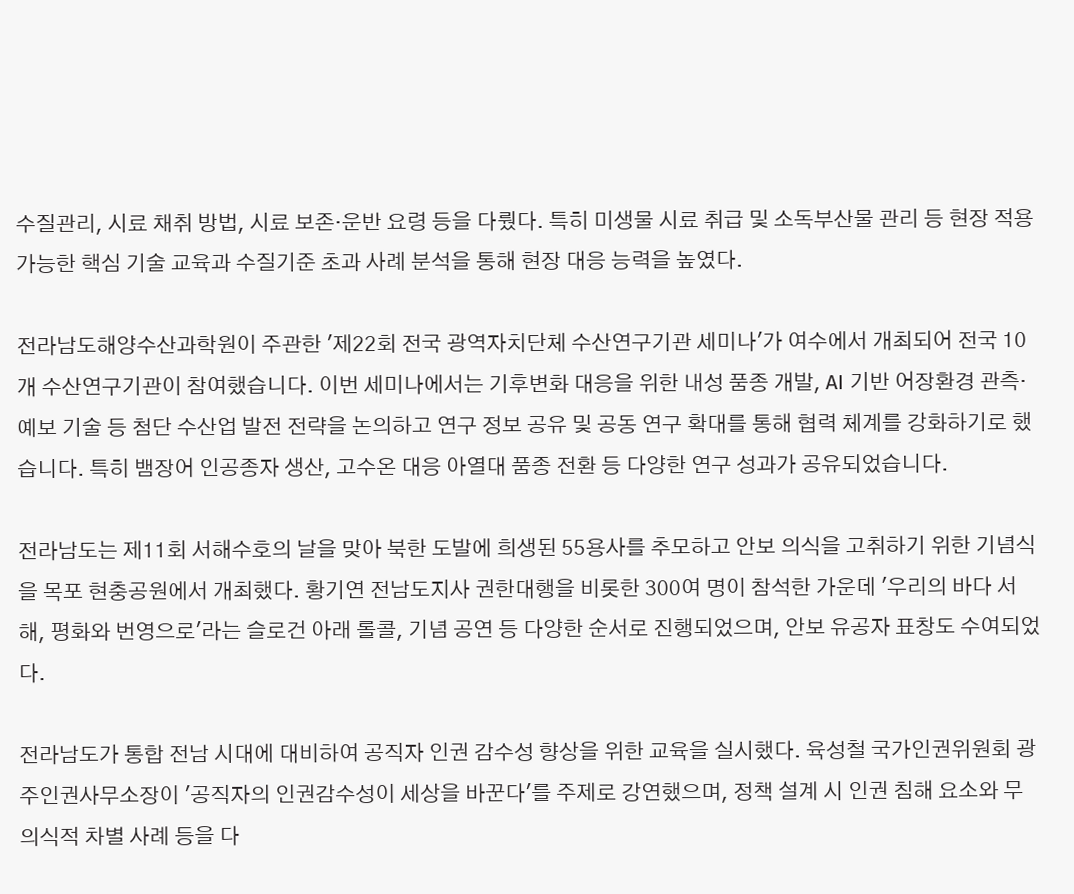수질관리, 시료 채취 방법, 시료 보존·운반 요령 등을 다뤘다. 특히 미생물 시료 취급 및 소독부산물 관리 등 현장 적용 가능한 핵심 기술 교육과 수질기준 초과 사례 분석을 통해 현장 대응 능력을 높였다.

전라남도해양수산과학원이 주관한 '제22회 전국 광역자치단체 수산연구기관 세미나'가 여수에서 개최되어 전국 10개 수산연구기관이 참여했습니다. 이번 세미나에서는 기후변화 대응을 위한 내성 품종 개발, AI 기반 어장환경 관측·예보 기술 등 첨단 수산업 발전 전략을 논의하고 연구 정보 공유 및 공동 연구 확대를 통해 협력 체계를 강화하기로 했습니다. 특히 뱀장어 인공종자 생산, 고수온 대응 아열대 품종 전환 등 다양한 연구 성과가 공유되었습니다.

전라남도는 제11회 서해수호의 날을 맞아 북한 도발에 희생된 55용사를 추모하고 안보 의식을 고취하기 위한 기념식을 목포 현충공원에서 개최했다. 황기연 전남도지사 권한대행을 비롯한 300여 명이 참석한 가운데 '우리의 바다 서해, 평화와 번영으로'라는 슬로건 아래 롤콜, 기념 공연 등 다양한 순서로 진행되었으며, 안보 유공자 표창도 수여되었다.

전라남도가 통합 전남 시대에 대비하여 공직자 인권 감수성 향상을 위한 교육을 실시했다. 육성철 국가인권위원회 광주인권사무소장이 '공직자의 인권감수성이 세상을 바꾼다'를 주제로 강연했으며, 정책 설계 시 인권 침해 요소와 무의식적 차별 사례 등을 다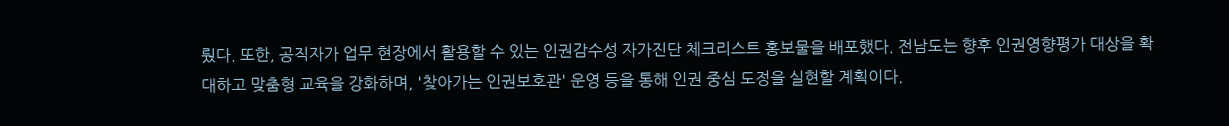뤘다. 또한, 공직자가 업무 현장에서 활용할 수 있는 인권감수성 자가진단 체크리스트 홍보물을 배포했다. 전남도는 향후 인권영향평가 대상을 확대하고 맞춤형 교육을 강화하며, '찾아가는 인권보호관' 운영 등을 통해 인권 중심 도정을 실현할 계획이다.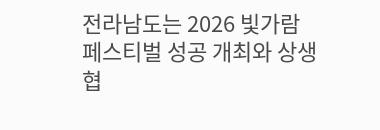전라남도는 2026 빛가람 페스티벌 성공 개최와 상생협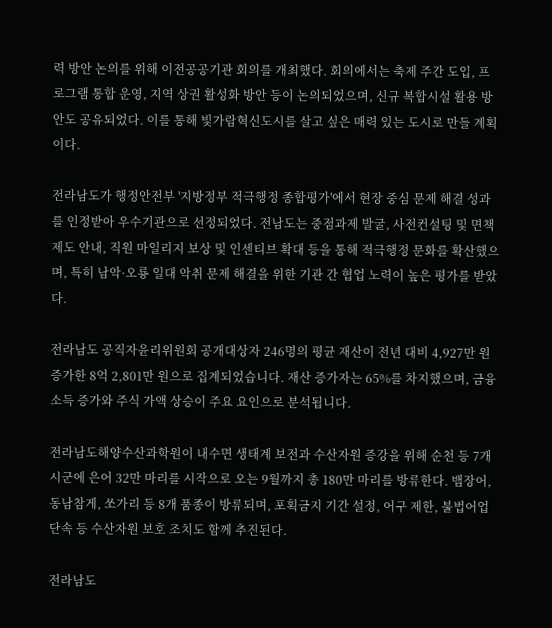력 방안 논의를 위해 이전공공기관 회의를 개최했다. 회의에서는 축제 주간 도입, 프로그램 통합 운영, 지역 상권 활성화 방안 등이 논의되었으며, 신규 복합시설 활용 방안도 공유되었다. 이를 통해 빛가람혁신도시를 살고 싶은 매력 있는 도시로 만들 계획이다.

전라남도가 행정안전부 '지방정부 적극행정 종합평가'에서 현장 중심 문제 해결 성과를 인정받아 우수기관으로 선정되었다. 전남도는 중점과제 발굴, 사전컨설팅 및 면책제도 안내, 직원 마일리지 보상 및 인센티브 확대 등을 통해 적극행정 문화를 확산했으며, 특히 남악·오룡 일대 악취 문제 해결을 위한 기관 간 협업 노력이 높은 평가를 받았다.

전라남도 공직자윤리위원회 공개대상자 246명의 평균 재산이 전년 대비 4,927만 원 증가한 8억 2,801만 원으로 집계되었습니다. 재산 증가자는 65%를 차지했으며, 금융소득 증가와 주식 가액 상승이 주요 요인으로 분석됩니다.

전라남도해양수산과학원이 내수면 생태계 보전과 수산자원 증강을 위해 순천 등 7개 시군에 은어 32만 마리를 시작으로 오는 9월까지 총 180만 마리를 방류한다. 뱀장어, 동남참게, 쏘가리 등 8개 품종이 방류되며, 포획금지 기간 설정, 어구 제한, 불법어업 단속 등 수산자원 보호 조치도 함께 추진된다.

전라남도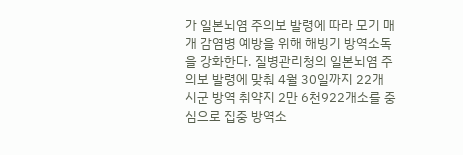가 일본뇌염 주의보 발령에 따라 모기 매개 감염병 예방을 위해 해빙기 방역소독을 강화한다. 질병관리청의 일본뇌염 주의보 발령에 맞춰 4월 30일까지 22개 시군 방역 취약지 2만 6천922개소를 중심으로 집중 방역소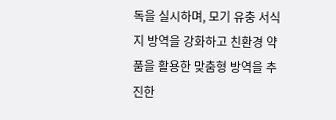독을 실시하며, 모기 유충 서식지 방역을 강화하고 친환경 약품을 활용한 맞춤형 방역을 추진한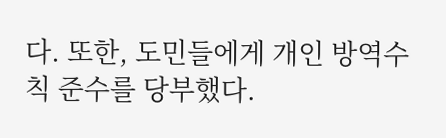다. 또한, 도민들에게 개인 방역수칙 준수를 당부했다.